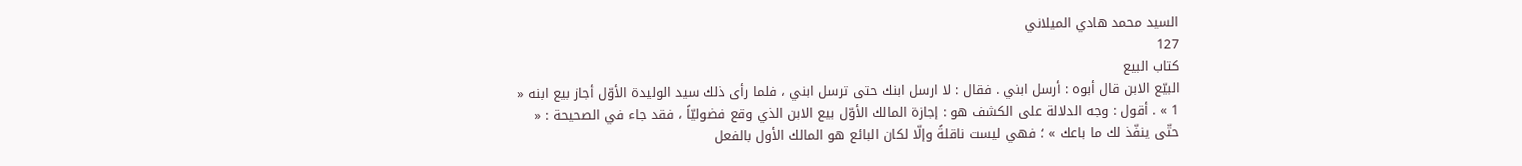السيد محمد هادي الميلاني
127
كتاب البيع
البيّع الابن قال أبوه : أرسل ابني . فقال : لا ارسل ابنك حتى ترسل ابني ، فلما رأى ذلك سيد الوليدة الأوّل أجاز بيع ابنه « 1 » . أقول : وجه الدلالة على الكشف هو : إجازة المالك الأوّل بيع الابن الذي وقع فضوليّاً ، فقد جاء في الصحيحة : « حتّى ينفّذ لك ما باعك » ؛ فهي ليست ناقلةً وإلّا لكان البائع هو المالك الأول بالفعل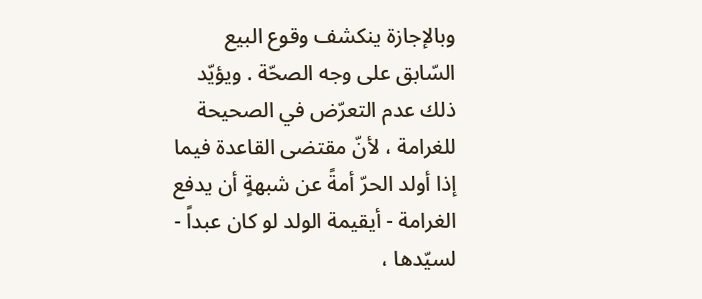وبالإجازة ينكشف وقوع البيع السّابق على وجه الصحّة . ويؤيّد ذلك عدم التعرّض في الصحيحة للغرامة ، لأنّ مقتضى القاعدة فيما إذا أولد الحرّ أمةً عن شبهةٍ أن يدفع الغرامة - أيقيمة الولد لو كان عبداً - لسيّدها ،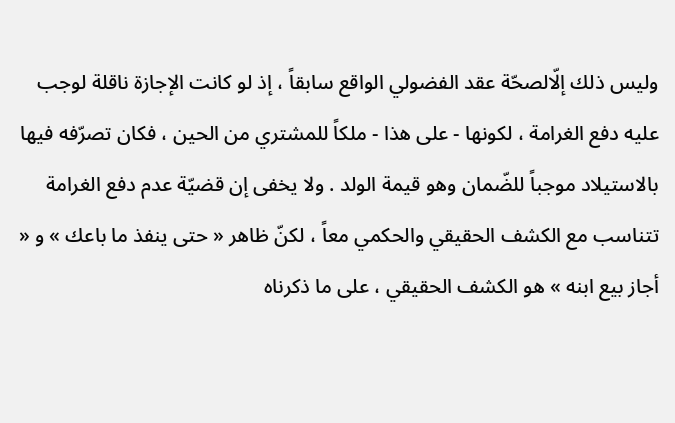وليس ذلك إلّالصحّة عقد الفضولي الواقع سابقاً ، إذ لو كانت الإجازة ناقلة لوجب عليه دفع الغرامة ، لكونها - على هذا - ملكاً للمشتري من الحين ، فكان تصرّفه فيها بالاستيلاد موجباً للضّمان وهو قيمة الولد . ولا يخفى إن قضيّة عدم دفع الغرامة تتناسب مع الكشف الحقيقي والحكمي معاً ، لكنّ ظاهر « حتى ينفذ ما باعك » و « أجاز بيع ابنه » هو الكشف الحقيقي ، على ما ذكرناه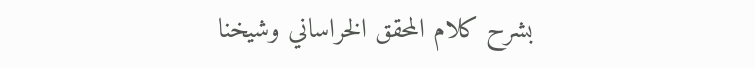بشرح كلام المحقق الخراساني وشيخنا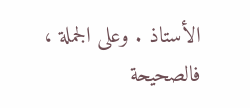الأستاذ . وعلى الجملة ، فالصحيحة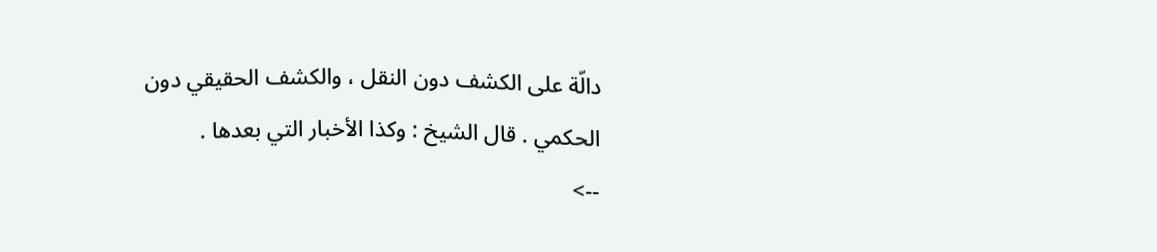دالّة على الكشف دون النقل ، والكشف الحقيقي دون الحكمي . قال الشيخ : وكذا الأخبار التي بعدها .
-->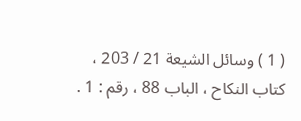( 1 ) وسائل الشيعة 21 / 203 ، كتاب النكاح ، الباب 88 ، رقم : 1 .